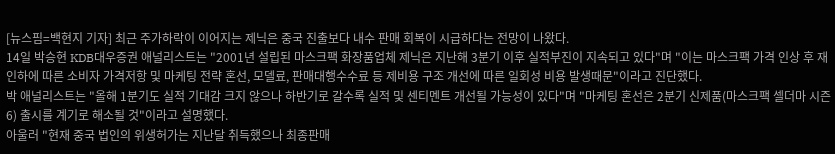[뉴스핌=백현지 기자] 최근 주가하락이 이어지는 제닉은 중국 진출보다 내수 판매 회복이 시급하다는 전망이 나왔다.
14일 박승현 KDB대우증권 애널리스트는 "2001년 설립된 마스크팩 화장품업체 제닉은 지난해 3분기 이후 실적부진이 지속되고 있다"며 "이는 마스크팩 가격 인상 후 재인하에 따른 소비자 가격저항 및 마케팅 전략 혼선, 모델료, 판매대행수수료 등 제비용 구조 개선에 따른 일회성 비용 발생때문"이라고 진단했다.
박 애널리스트는 "올해 1분기도 실적 기대감 크지 않으나 하반기로 갈수록 실적 및 센티멘트 개선될 가능성이 있다"며 "마케팅 혼선은 2분기 신제품(마스크팩 셀더마 시즌6) 출시를 계기로 해소될 것"이라고 설명했다.
아울러 "현재 중국 법인의 위생허가는 지난달 취득했으나 최종판매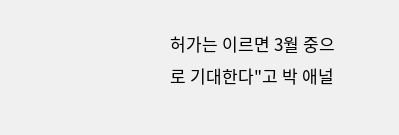허가는 이르면 3월 중으로 기대한다"고 박 애널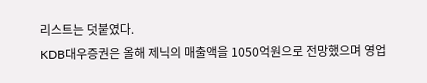리스트는 덧붙였다.
KDB대우증권은 올해 제닉의 매출액을 1050억원으로 전망했으며 영업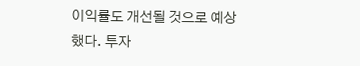이익률도 개선될 것으로 예상했다. 투자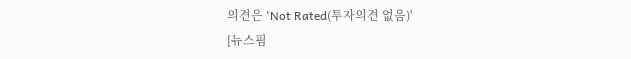의견은 'Not Rated(투자의견 없음)'
[뉴스핌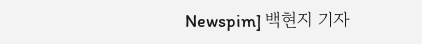Newspim] 백현지 기자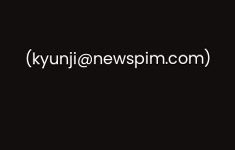(kyunji@newspim.com)